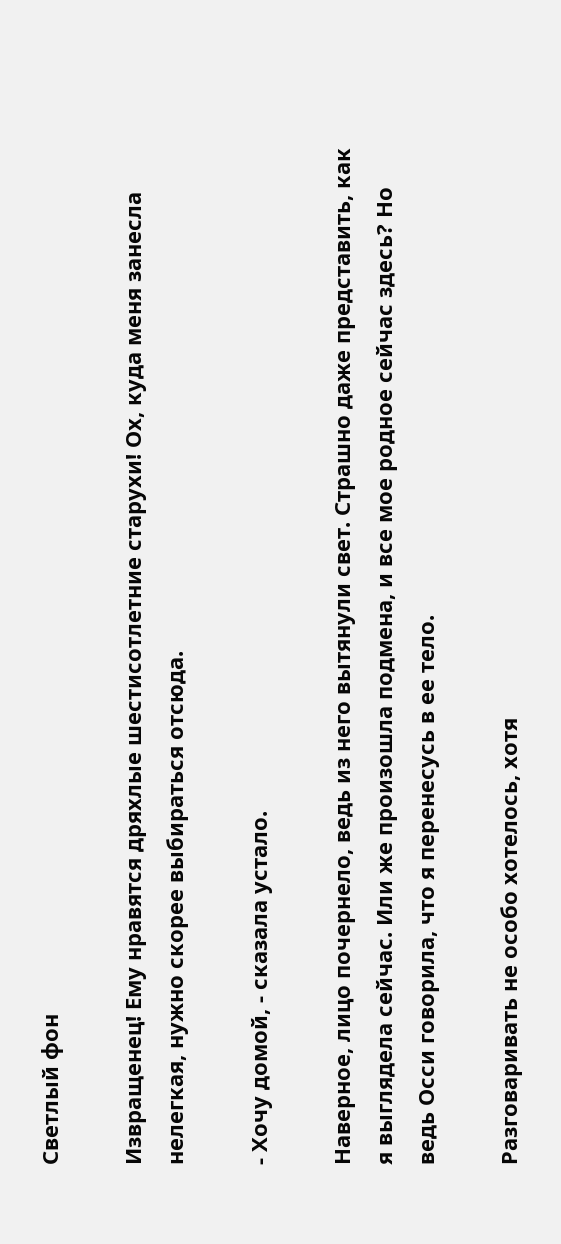Светлый фон

Извращенец! Ему нравятся дряхлые шестисотлетние старухи! Ох, куда меня занесла нелегкая, нужно скорее выбираться отсюда.

- Хочу домой, - сказала устало.

Наверное, лицо почернело, ведь из него вытянули свет. Страшно даже представить, как я выглядела сейчас. Или же произошла подмена, и все мое родное сейчас здесь? Но ведь Осси говорила, что я перенесусь в ее тело.

Разговаривать не особо хотелось, хотя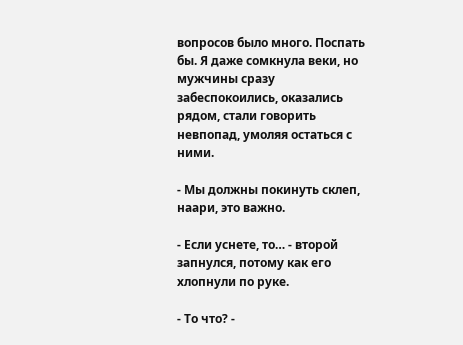вопросов было много. Поспать бы. Я даже сомкнула веки, но мужчины сразу забеспокоились, оказались рядом, стали говорить невпопад, умоляя остаться с ними.

- Мы должны покинуть склеп, наари, это важно.

- Если уснете, то… - второй запнулся, потому как его хлопнули по руке.

- То что? -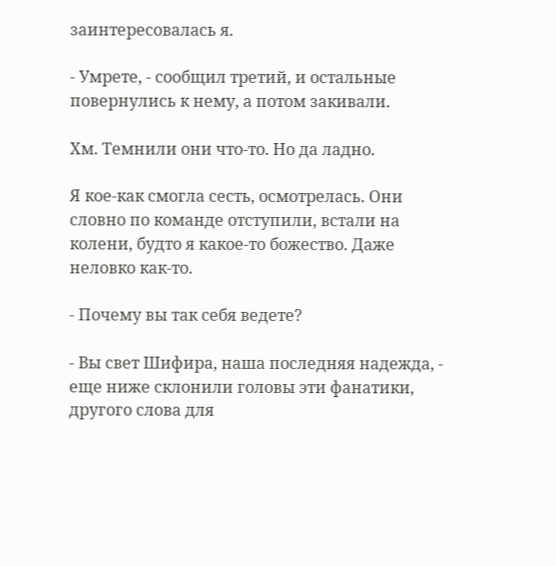заинтересовалась я.

- Умрете, - сообщил третий, и остальные повернулись к нему, а потом закивали.

Хм. Темнили они что-то. Но да ладно.

Я кое-как смогла сесть, осмотрелась. Они словно по команде отступили, встали на колени, будто я какое-то божество. Даже неловко как-то.

- Почему вы так себя ведете?

- Вы свет Шифира, наша последняя надежда, - еще ниже склонили головы эти фанатики, другого слова для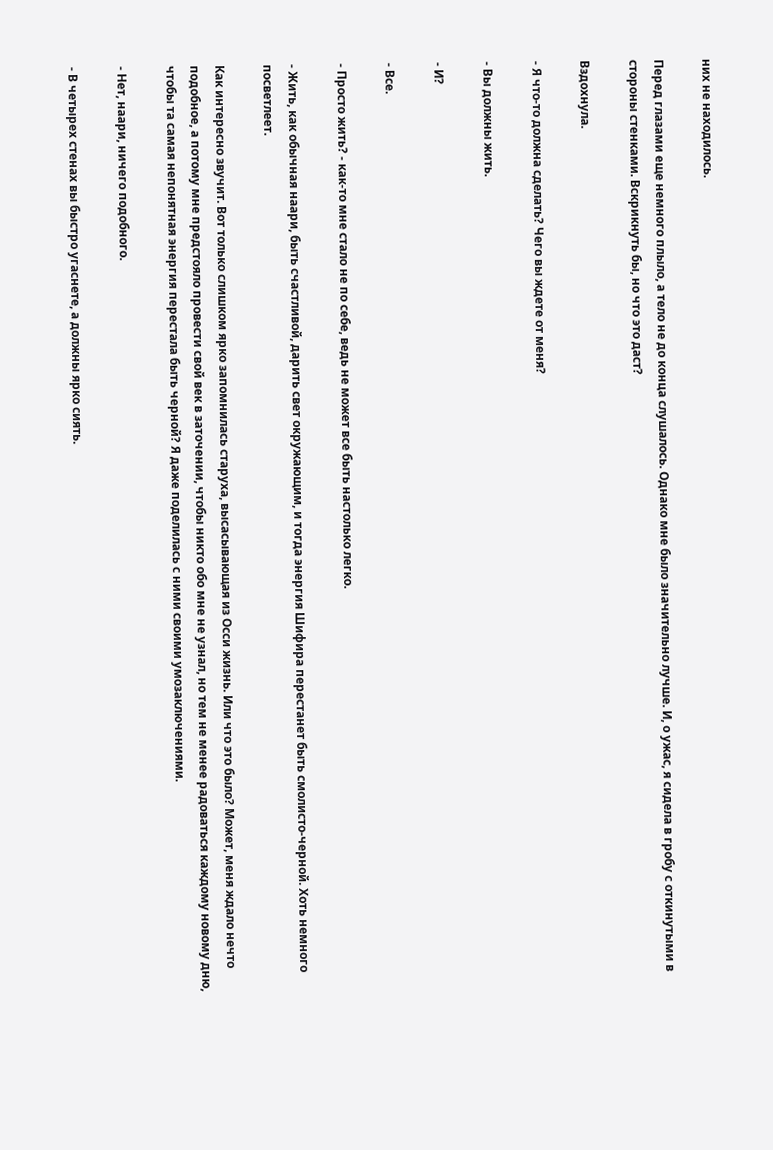них не находилось.

Перед глазами еще немного плыло, а тело не до конца слушалось. Однако мне было значительно лучше. И, о ужас, я сидела в гробу с откинутыми в стороны стенками. Вскрикнуть бы, но что это даст?

Вздохнула.

- Я что-то должна сделать? Чего вы ждете от меня?

- Вы должны жить.

- И?

- Все.

- Просто жить? - как-то мне стало не по себе, ведь не может все быть настолько легко.

- Жить, как обычная наари, быть счастливой, дарить свет окружающим, и тогда энергия Шифира перестанет быть смолисто-черной. Хоть немного посветлеет.

Как интересно звучит. Вот только слишком ярко запомнилась старуха, высасывающая из Осси жизнь. Или что это было? Может, меня ждало нечто подобное, а потому мне предстояло провести свой век в заточении, чтобы никто обо мне не узнал, но тем не менее радоваться каждому новому дню, чтобы та самая непонятная энергия перестала быть черной? Я даже поделилась с ними своими умозаключениями.

- Нет, наари, ничего подобного.

- В четырех стенах вы быстро угаснете, а должны ярко сиять.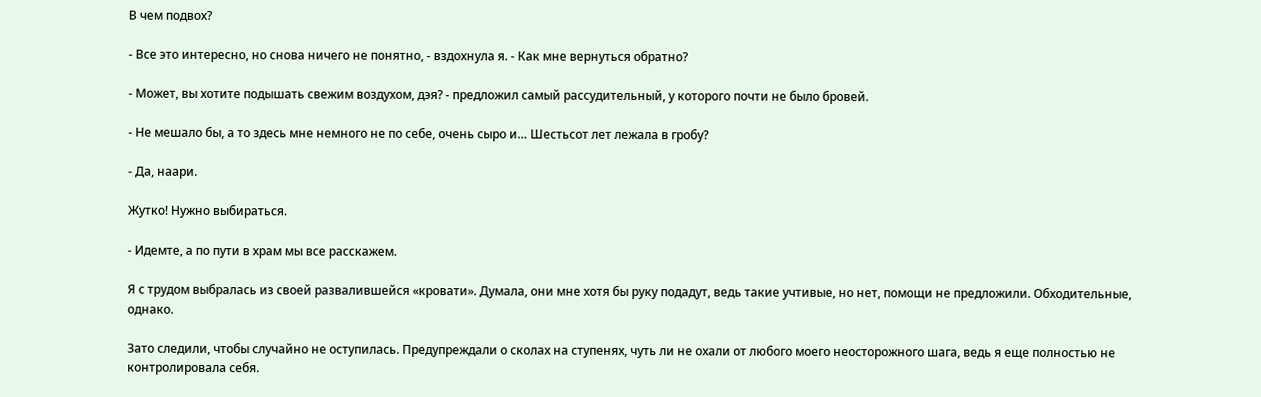В чем подвох?

- Все это интересно, но снова ничего не понятно, - вздохнула я. - Как мне вернуться обратно?

- Может, вы хотите подышать свежим воздухом, дэя? - предложил самый рассудительный, у которого почти не было бровей.

- Не мешало бы, а то здесь мне немного не по себе, очень сыро и… Шестьсот лет лежала в гробу?

- Да, наари.

Жутко! Нужно выбираться.

- Идемте, а по пути в храм мы все расскажем.

Я с трудом выбралась из своей развалившейся «кровати». Думала, они мне хотя бы руку подадут, ведь такие учтивые, но нет, помощи не предложили. Обходительные, однако.

Зато следили, чтобы случайно не оступилась. Предупреждали о сколах на ступенях, чуть ли не охали от любого моего неосторожного шага, ведь я еще полностью не контролировала себя.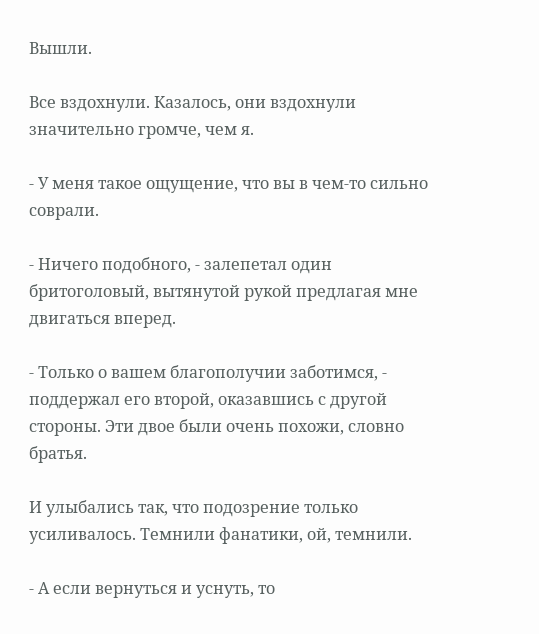Вышли.

Все вздохнули. Казалось, они вздохнули значительно громче, чем я.

- У меня такое ощущение, что вы в чем-то сильно соврали.

- Ничего подобного, - залепетал один бритоголовый, вытянутой рукой предлагая мне двигаться вперед.

- Только о вашем благополучии заботимся, - поддержал его второй, оказавшись с другой стороны. Эти двое были очень похожи, словно братья.

И улыбались так, что подозрение только усиливалось. Темнили фанатики, ой, темнили.

- А если вернуться и уснуть, то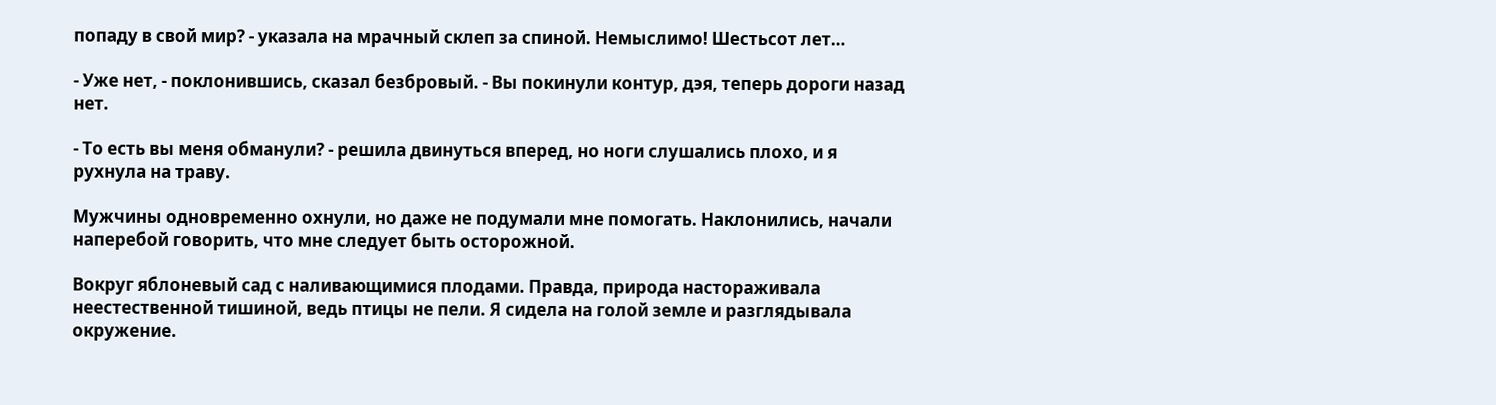попаду в свой мир? - указала на мрачный склеп за спиной. Немыслимо! Шестьсот лет…

- Уже нет, - поклонившись, сказал безбровый. - Вы покинули контур, дэя, теперь дороги назад нет.

- То есть вы меня обманули? - решила двинуться вперед, но ноги слушались плохо, и я рухнула на траву.

Мужчины одновременно охнули, но даже не подумали мне помогать. Наклонились, начали наперебой говорить, что мне следует быть осторожной.

Вокруг яблоневый сад с наливающимися плодами. Правда, природа настораживала неестественной тишиной, ведь птицы не пели. Я сидела на голой земле и разглядывала окружение.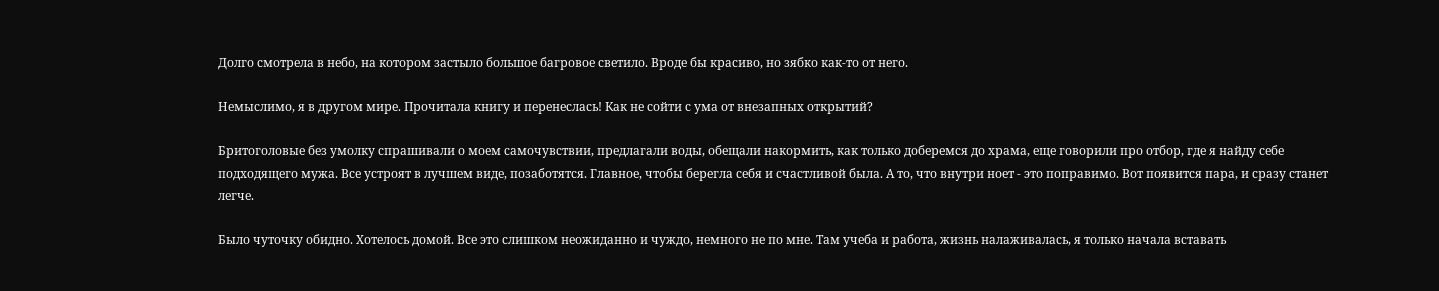Долго смотрела в небо, на котором застыло большое багровое светило. Вроде бы красиво, но зябко как-то от него.

Немыслимо, я в другом мире. Прочитала книгу и перенеслась! Как не сойти с ума от внезапных открытий?

Бритоголовые без умолку спрашивали о моем самочувствии, предлагали воды, обещали накормить, как только доберемся до храма, еще говорили про отбор, где я найду себе подходящего мужа. Все устроят в лучшем виде, позаботятся. Главное, чтобы берегла себя и счастливой была. А то, что внутри ноет - это поправимо. Вот появится пара, и сразу станет легче.

Было чуточку обидно. Хотелось домой. Все это слишком неожиданно и чуждо, немного не по мне. Там учеба и работа, жизнь налаживалась, я только начала вставать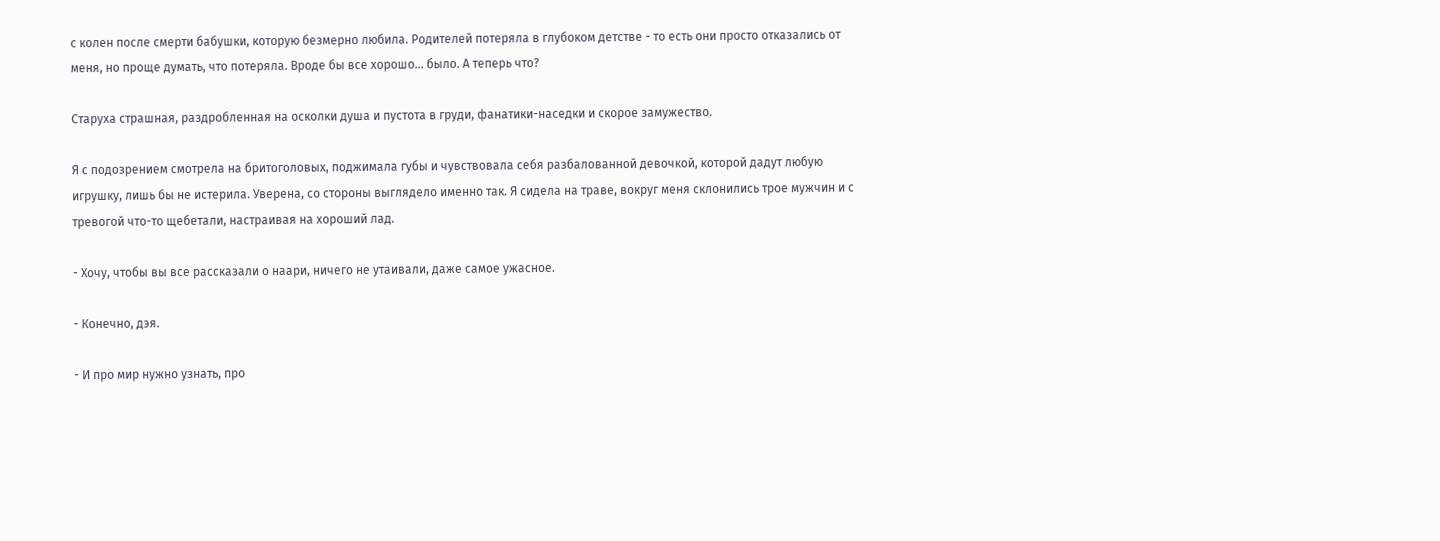с колен после смерти бабушки, которую безмерно любила. Родителей потеряла в глубоком детстве - то есть они просто отказались от меня, но проще думать, что потеряла. Вроде бы все хорошо… было. А теперь что?

Старуха страшная, раздробленная на осколки душа и пустота в груди, фанатики-наседки и скорое замужество.

Я с подозрением смотрела на бритоголовых, поджимала губы и чувствовала себя разбалованной девочкой, которой дадут любую игрушку, лишь бы не истерила. Уверена, со стороны выглядело именно так. Я сидела на траве, вокруг меня склонились трое мужчин и с тревогой что-то щебетали, настраивая на хороший лад.

- Хочу, чтобы вы все рассказали о наари, ничего не утаивали, даже самое ужасное.

- Конечно, дэя.

- И про мир нужно узнать, про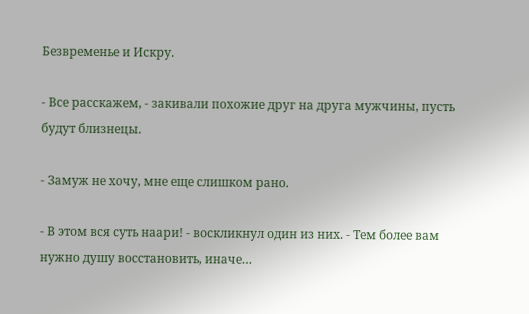Безвременье и Искру.

- Все расскажем, - закивали похожие друг на друга мужчины, пусть будут близнецы.

- Замуж не хочу, мне еще слишком рано.

- В этом вся суть наари! - воскликнул один из них. - Тем более вам нужно душу восстановить, иначе…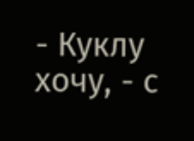- Куклу хочу, - с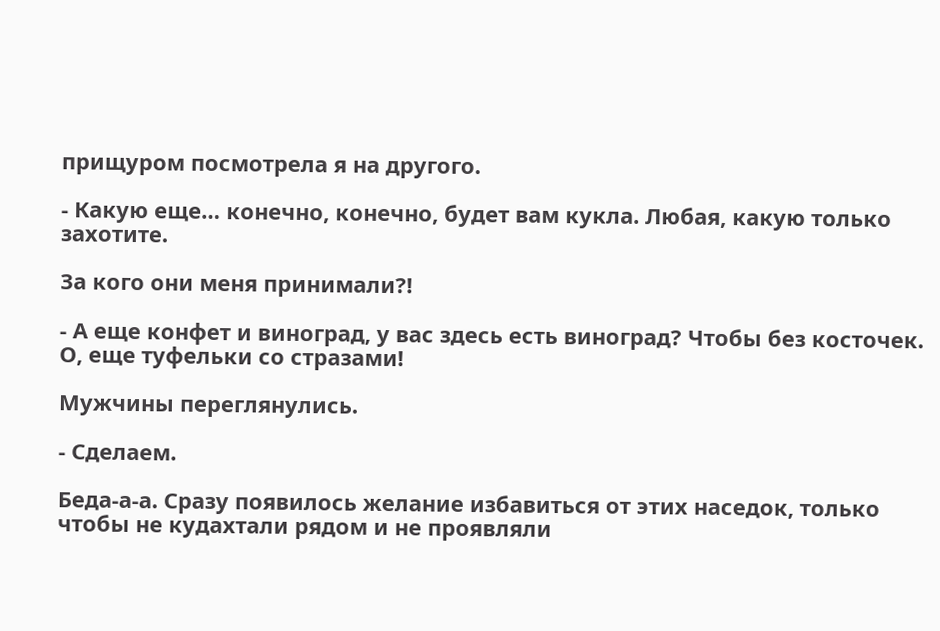прищуром посмотрела я на другого.

- Какую еще… конечно, конечно, будет вам кукла. Любая, какую только захотите.

За кого они меня принимали?!

- А еще конфет и виноград, у вас здесь есть виноград? Чтобы без косточек. О, еще туфельки со стразами!

Мужчины переглянулись.

- Сделаем.

Беда-а-а. Сразу появилось желание избавиться от этих наседок, только чтобы не кудахтали рядом и не проявляли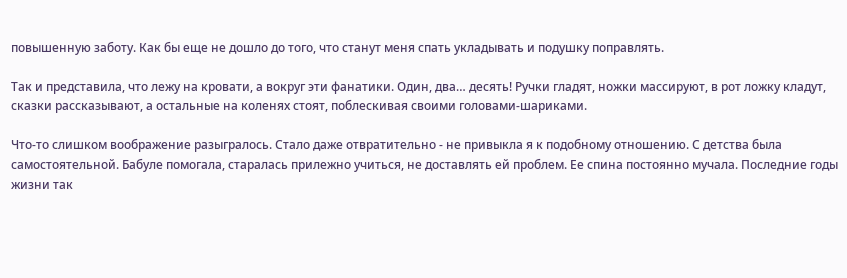повышенную заботу. Как бы еще не дошло до того, что станут меня спать укладывать и подушку поправлять.

Так и представила, что лежу на кровати, а вокруг эти фанатики. Один, два… десять! Ручки гладят, ножки массируют, в рот ложку кладут, сказки рассказывают, а остальные на коленях стоят, поблескивая своими головами-шариками.

Что-то слишком воображение разыгралось. Стало даже отвратительно - не привыкла я к подобному отношению. С детства была самостоятельной. Бабуле помогала, старалась прилежно учиться, не доставлять ей проблем. Ее спина постоянно мучала. Последние годы жизни так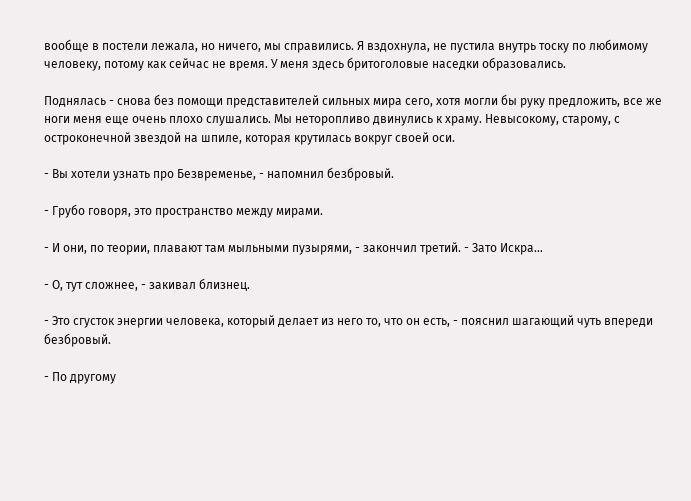вообще в постели лежала, но ничего, мы справились. Я вздохнула, не пустила внутрь тоску по любимому человеку, потому как сейчас не время. У меня здесь бритоголовые наседки образовались.

Поднялась - снова без помощи представителей сильных мира сего, хотя могли бы руку предложить, все же ноги меня еще очень плохо слушались. Мы неторопливо двинулись к храму. Невысокому, старому, с остроконечной звездой на шпиле, которая крутилась вокруг своей оси.

- Вы хотели узнать про Безвременье, - напомнил безбровый.

- Грубо говоря, это пространство между мирами.

- И они, по теории, плавают там мыльными пузырями, - закончил третий. - Зато Искра…

- О, тут сложнее, - закивал близнец.

- Это сгусток энергии человека, который делает из него то, что он есть, - пояснил шагающий чуть впереди безбровый.

- По другому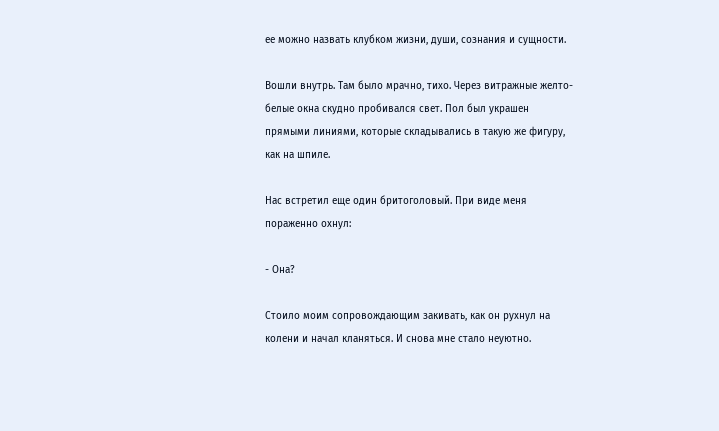ее можно назвать клубком жизни, души, сознания и сущности.

Вошли внутрь. Там было мрачно, тихо. Через витражные желто-белые окна скудно пробивался свет. Пол был украшен прямыми линиями, которые складывались в такую же фигуру, как на шпиле.

Нас встретил еще один бритоголовый. При виде меня пораженно охнул:

- Она?

Стоило моим сопровождающим закивать, как он рухнул на колени и начал кланяться. И снова мне стало неуютно.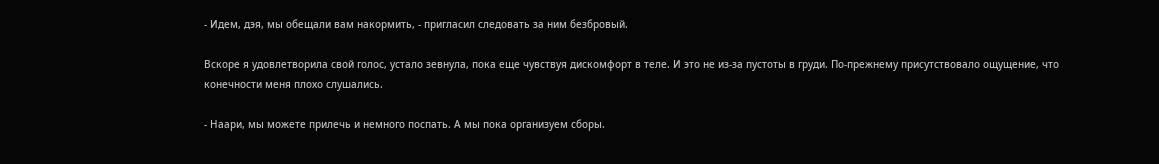- Идем, дэя, мы обещали вам накормить, - пригласил следовать за ним безбровый.

Вскоре я удовлетворила свой голос, устало зевнула, пока еще чувствуя дискомфорт в теле. И это не из-за пустоты в груди. По-прежнему присутствовало ощущение, что конечности меня плохо слушались.

- Наари, мы можете прилечь и немного поспать. А мы пока организуем сборы.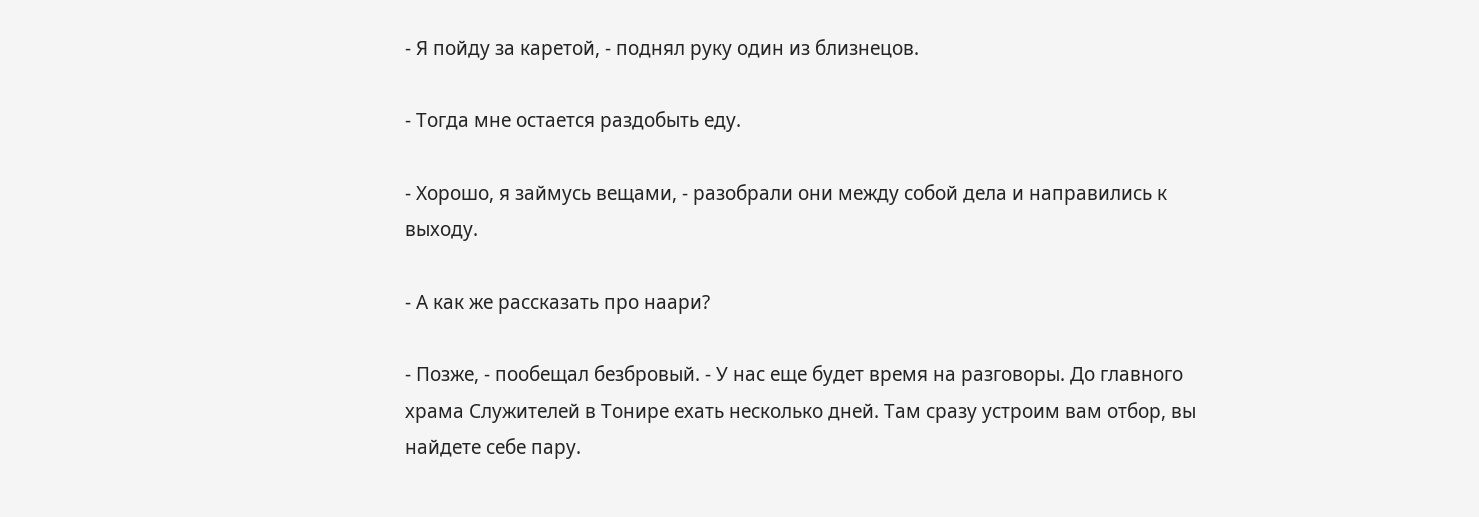- Я пойду за каретой, - поднял руку один из близнецов.

- Тогда мне остается раздобыть еду.

- Хорошо, я займусь вещами, - разобрали они между собой дела и направились к выходу.

- А как же рассказать про наари?

- Позже, - пообещал безбровый. - У нас еще будет время на разговоры. До главного храма Служителей в Тонире ехать несколько дней. Там сразу устроим вам отбор, вы найдете себе пару.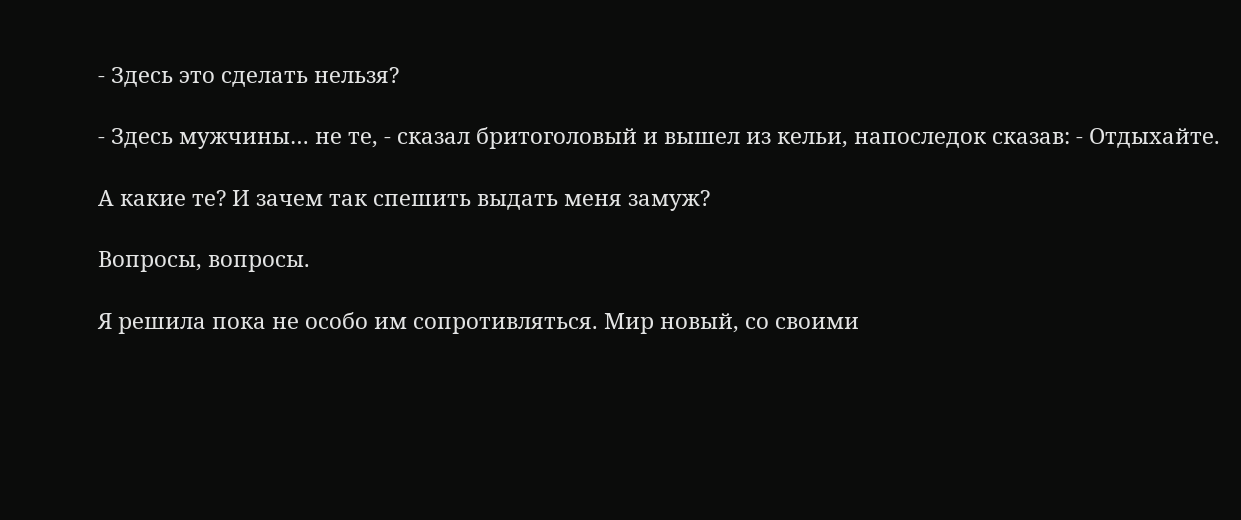- Здесь это сделать нельзя?

- Здесь мужчины… не те, - сказал бритоголовый и вышел из кельи, напоследок сказав: - Отдыхайте.

А какие те? И зачем так спешить выдать меня замуж?

Вопросы, вопросы.

Я решила пока не особо им сопротивляться. Мир новый, со своими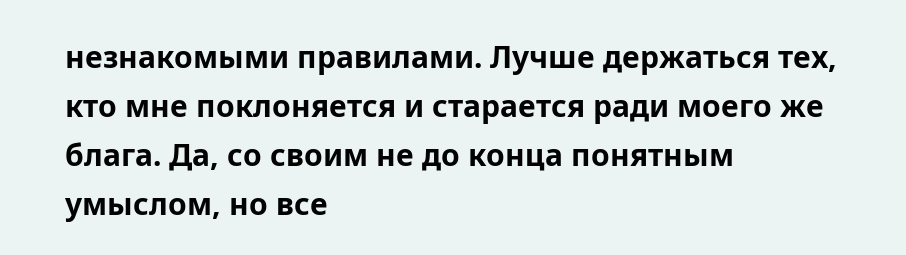незнакомыми правилами. Лучше держаться тех, кто мне поклоняется и старается ради моего же блага. Да, со своим не до конца понятным умыслом, но все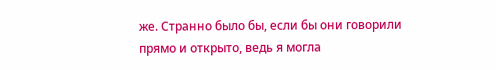же. Странно было бы, если бы они говорили прямо и открыто, ведь я могла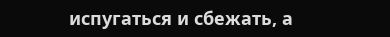испугаться и сбежать, а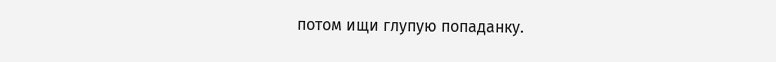потом ищи глупую попаданку.